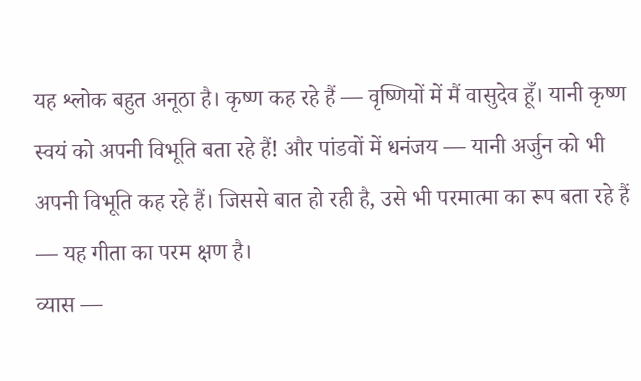यह श्लोक बहुत अनूठा है। कृष्ण कह रहे हैं — वृष्णियों में मैं वासुदेव हूँ। यानी कृष्ण स्वयं को अपनी विभूति बता रहे हैं! और पांडवों में धनंजय — यानी अर्जुन को भी अपनी विभूति कह रहे हैं। जिससे बात हो रही है, उसे भी परमात्मा का रूप बता रहे हैं — यह गीता का परम क्षण है।
व्यास —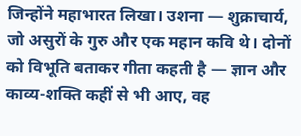जिन्होंने महाभारत लिखा। उशना — शुक्राचार्य, जो असुरों के गुरु और एक महान कवि थे। दोनों को विभूति बताकर गीता कहती है — ज्ञान और काव्य-शक्ति कहीं से भी आए, वह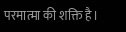परमात्मा की शक्ति है।